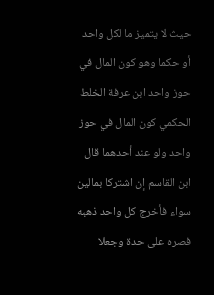حيث لا يتميز ما لكل واحد أو حكما وهو كون المال في حوز واحد ابن عرفة الخلط الحكمي كون المال في حوز واحد ولو عند أحدهما قال ابن القاسم إن اشتركا بمالين سواء فأخرج كل واحد ذهبه فصره على حدة وجعلا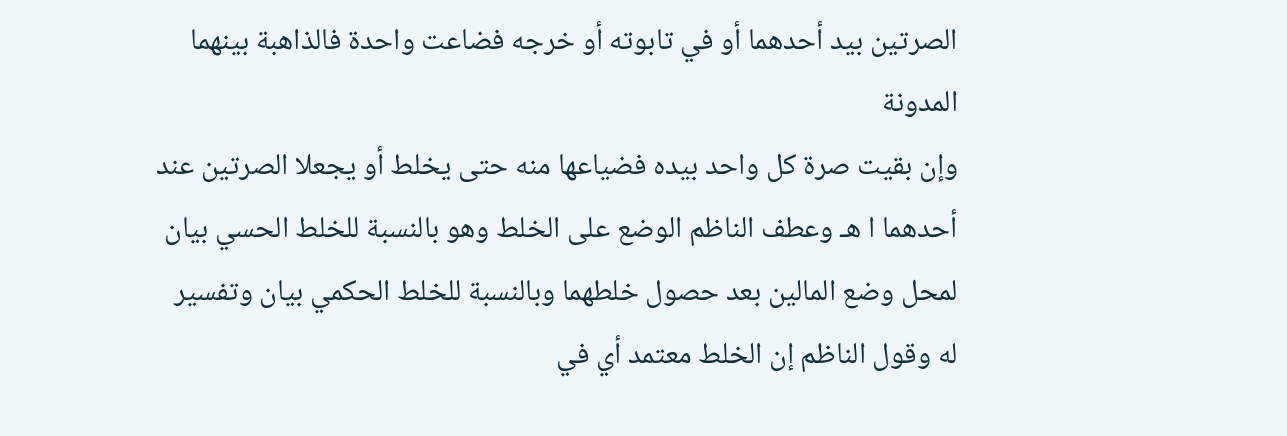الصرتين بيد أحدهما أو في تابوته أو خرجه فضاعت واحدة فالذاهبة بينهما المدونة
وإن بقيت صرة كل واحد بيده فضياعها منه حتى يخلط أو يجعلا الصرتين عند أحدهما ا هـ وعطف الناظم الوضع على الخلط وهو بالنسبة للخلط الحسي بيان لمحل وضع المالين بعد حصول خلطهما وبالنسبة للخلط الحكمي بيان وتفسير له وقول الناظم إن الخلط معتمد أي في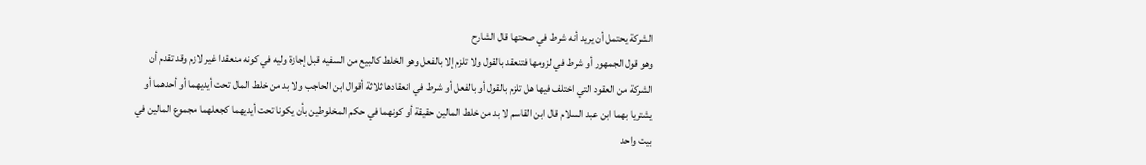الشركة يحتمل أن يريد أنه شرط في صحتها قال الشارح
وهو قول الجمهور أو شرط في لزومها فتنعقد بالقول ولا تلزم إلا بالفعل وهو الخلط كالبيع من السفيه قبل إجازة وليه في كونه منعقدا غير لازم وقد تقدم أن الشركة من العقود التي اختلف فيها هل تلزم بالقول أو بالفعل أو شرط في انعقادها ثلاثة أقوال ابن الحاجب ولا بد من خلط المال تحت أيديهما أو أحدهما أو يشتريا بهما ابن عبد السلام قال ابن القاسم لا بد من خلط المالين حقيقة أو كونهما في حكم المخلوطين بأن يكونا تحت أيديهما كجعلهما مجموع المالين في بيت واحد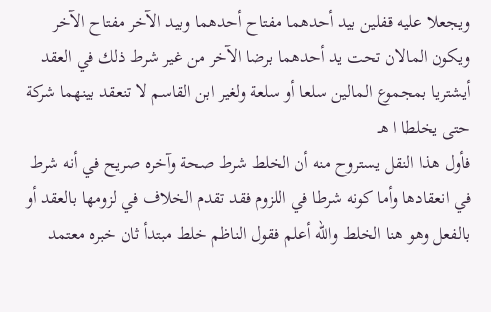ويجعلا عليه قفلين بيد أحدهما مفتاح أحدهما وبيد الآخر مفتاح الآخر ويكون المالان تحت يد أحدهما برضا الآخر من غير شرط ذلك في العقد أيشتريا بمجموع المالين سلعا أو سلعة ولغير ابن القاسم لا تنعقد بينهما شركة حتى يخلطا ا هـ
فأول هذا النقل يستروح منه أن الخلط شرط صحة وآخره صريح في أنه شرط في انعقادها وأما كونه شرطا في اللزوم فقد تقدم الخلاف في لزومها بالعقد أو بالفعل وهو هنا الخلط والله أعلم فقول الناظم خلط مبتدأ ثان خبره معتمد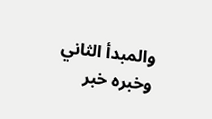والمبدأ الثاني وخبره خبر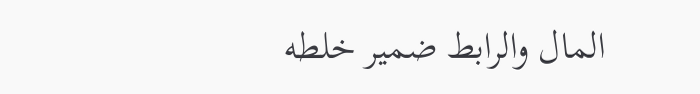المال والرابط ضمير خلطه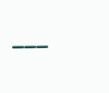___